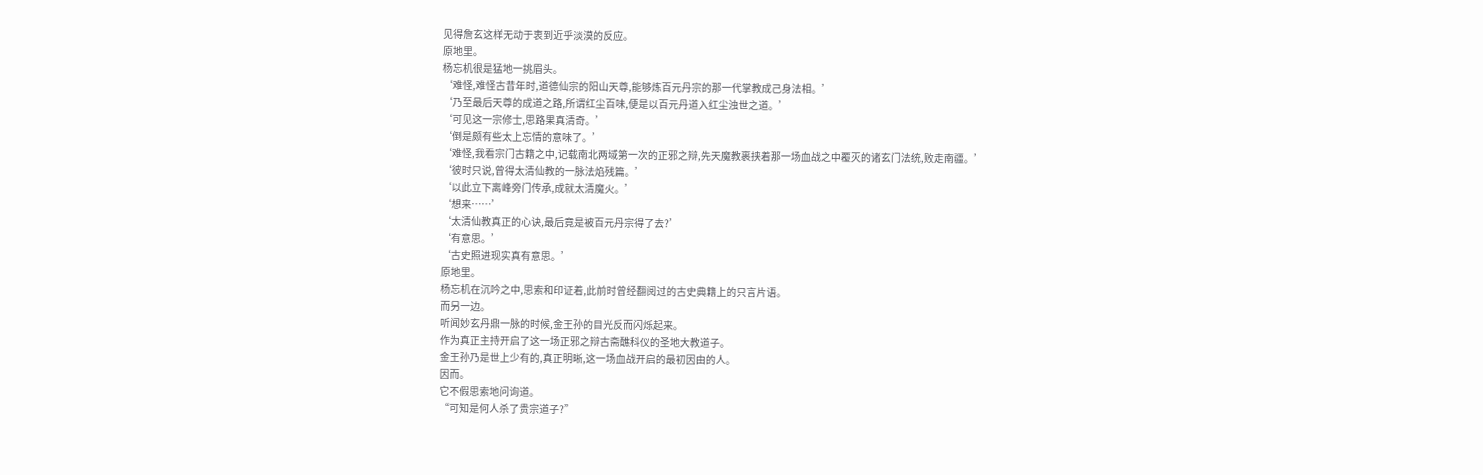见得詹玄这样无动于衷到近乎淡漠的反应。
原地里。
杨忘机很是猛地一挑眉头。
‘难怪,难怪古昔年时,道德仙宗的阳山天尊,能够炼百元丹宗的那一代掌教成己身法相。’
‘乃至最后天尊的成道之路,所谓红尘百味,便是以百元丹道入红尘浊世之道。’
‘可见这一宗修士,思路果真清奇。’
‘倒是颇有些太上忘情的意味了。’
‘难怪,我看宗门古籍之中,记载南北两域第一次的正邪之辩,先天魔教裹挟着那一场血战之中覆灭的诸玄门法统,败走南疆。’
‘彼时只说,曾得太清仙教的一脉法焰残篇。’
‘以此立下离峰旁门传承,成就太清魔火。’
‘想来……’
‘太清仙教真正的心诀,最后竟是被百元丹宗得了去?’
‘有意思。’
‘古史照进现实真有意思。’
原地里。
杨忘机在沉吟之中,思索和印证着,此前时曾经翻阅过的古史典籍上的只言片语。
而另一边。
听闻妙玄丹鼎一脉的时候,金王孙的目光反而闪烁起来。
作为真正主持开启了这一场正邪之辩古斋醮科仪的圣地大教道子。
金王孙乃是世上少有的,真正明晰,这一场血战开启的最初因由的人。
因而。
它不假思索地问询道。
“可知是何人杀了贵宗道子?”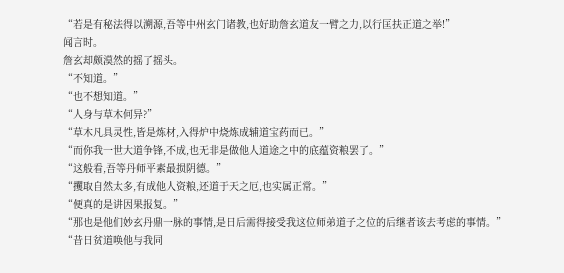“若是有秘法得以溯源,吾等中州玄门诸教,也好助詹玄道友一臂之力,以行匡扶正道之举!”
闻言时。
詹玄却颇漠然的摇了摇头。
“不知道。”
“也不想知道。”
“人身与草木何异?”
“草木凡具灵性,皆是炼材,入得炉中烧炼成辅道宝药而已。”
“而你我一世大道争锋,不成,也无非是做他人道途之中的底蕴资粮罢了。”
“这般看,吾等丹师平素最损阴德。”
“攫取自然太多,有成他人资粮,还道于天之厄,也实属正常。”
“便真的是讲因果报复。”
“那也是他们妙玄丹鼎一脉的事情,是日后需得接受我这位师弟道子之位的后继者该去考虑的事情。”
“昔日贫道唤他与我同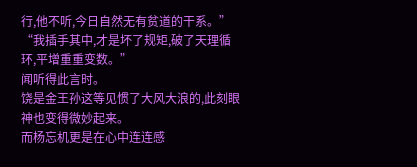行,他不听,今日自然无有贫道的干系。”
“我插手其中,才是坏了规矩,破了天理循环,平增重重变数。”
闻听得此言时。
饶是金王孙这等见惯了大风大浪的,此刻眼神也变得微妙起来。
而杨忘机更是在心中连连感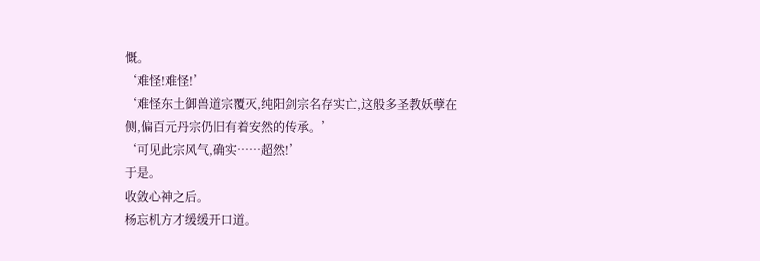慨。
‘难怪!难怪!’
‘难怪东土御兽道宗覆灭,纯阳剑宗名存实亡,这般多圣教妖孽在侧,偏百元丹宗仍旧有着安然的传承。’
‘可见此宗风气,确实……超然!’
于是。
收敛心神之后。
杨忘机方才缓缓开口道。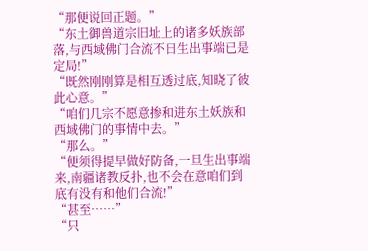“那便说回正题。”
“东土御兽道宗旧址上的诸多妖族部落,与西域佛门合流不日生出事端已是定局!”
“既然刚刚算是相互透过底,知晓了彼此心意。”
“咱们几宗不愿意掺和进东土妖族和西域佛门的事情中去。”
“那么。”
“便须得提早做好防备,一旦生出事端来,南疆诸教反扑,也不会在意咱们到底有没有和他们合流!”
“甚至……”
“只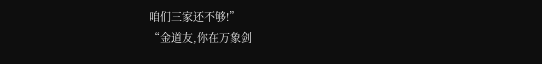咱们三家还不够!”
“金道友,你在万象剑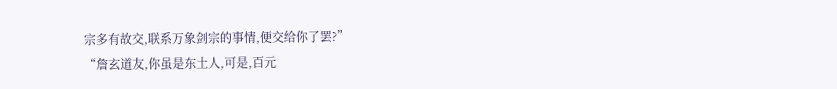宗多有故交,联系万象剑宗的事情,便交给你了罢?”
“詹玄道友,你虽是东土人,可是,百元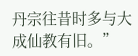丹宗往昔时多与大成仙教有旧。”